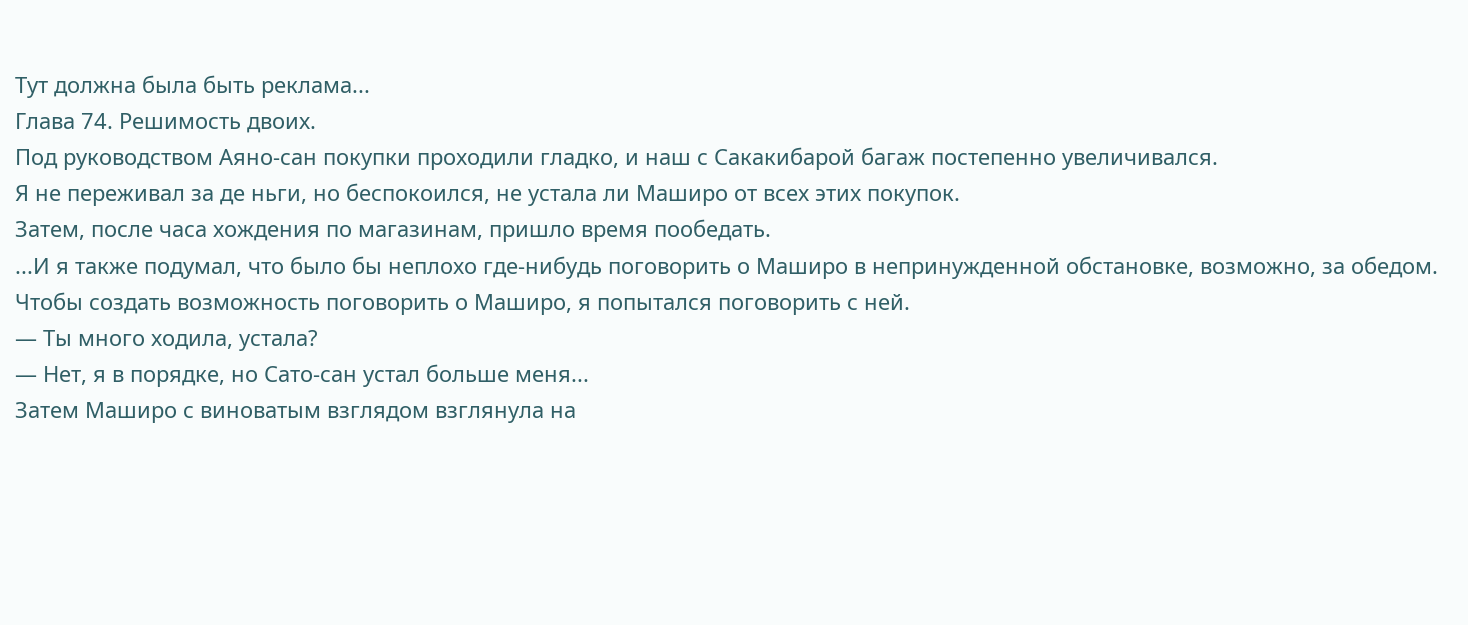Тут должна была быть реклама...
Глава 74. Решимость двоих.
Под руководством Аяно-сан покупки проходили гладко, и наш с Сакакибарой багаж постепенно увеличивался.
Я не переживал за де ньги, но беспокоился, не устала ли Маширо от всех этих покупок.
Затем, после часа хождения по магазинам, пришло время пообедать.
...И я также подумал, что было бы неплохо где-нибудь поговорить о Маширо в непринужденной обстановке, возможно, за обедом.
Чтобы создать возможность поговорить о Маширо, я попытался поговорить с ней.
— Ты много ходила, устала?
— Нет, я в порядке, но Сато-сан устал больше меня...
Затем Маширо с виноватым взглядом взглянула на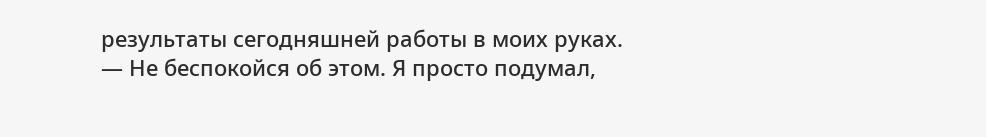результаты сегодняшней работы в моих руках.
— Не беспокойся об этом. Я просто подумал,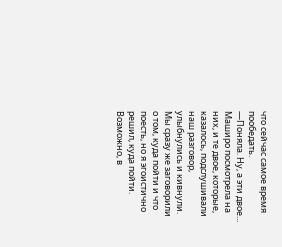что сейчас самое время пообедать.
—Поняла. Ну, а эти двое...
Маширо посмотрела на них, и те двое, которые, казалось, подслушивали наш разговор, улыбнулись и кивнули.
Мы сразу же заговорили о том, куда пойти и что поесть, но я эгоистично решил, куда пойти.
Возможно, в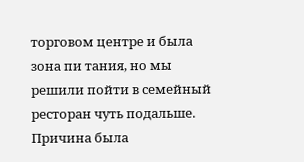торговом центре и была зона пи тания, но мы решили пойти в семейный ресторан чуть подальше. Причина была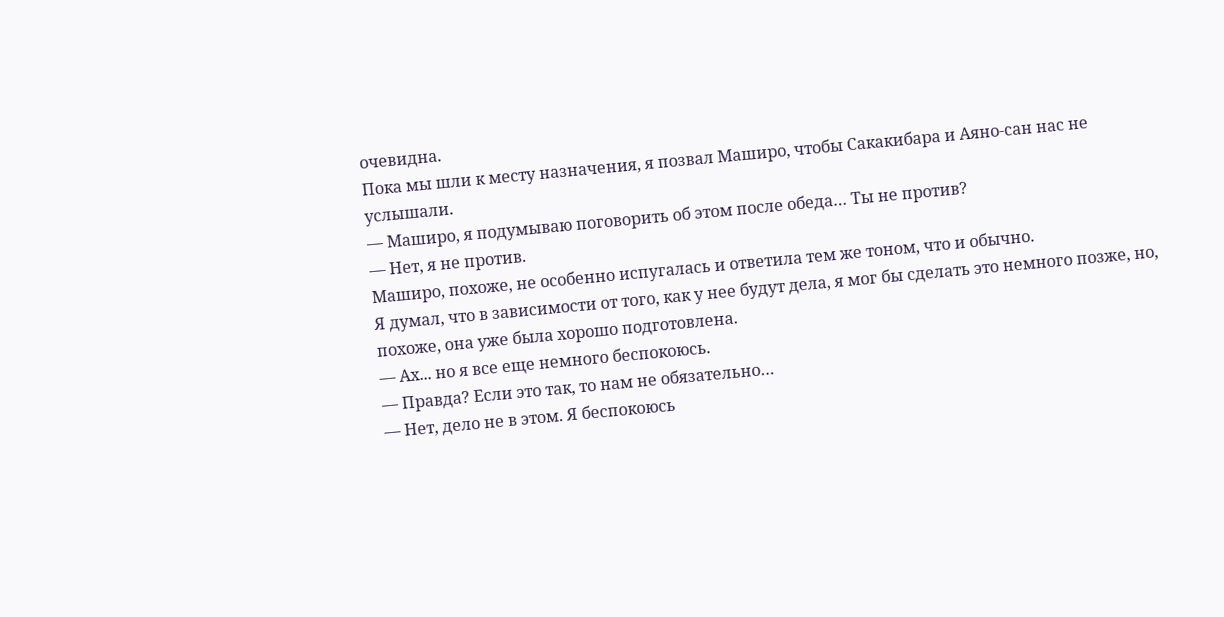очевидна.
Пока мы шли к месту назначения, я позвал Маширо, чтобы Сакакибара и Аяно-сан нас не услышали.
— Маширо, я подумываю поговорить об этом после обеда… Ты не против?
— Нет, я не против.
Маширо, похоже, не особенно испугалась и ответила тем же тоном, что и обычно.
Я думал, что в зависимости от того, как у нее будут дела, я мог бы сделать это немного позже, но, похоже, она уже была хорошо подготовлена.
— Ах... но я все еще немного беспокоюсь.
— Правда? Если это так, то нам не обязательно…
— Нет, дело не в этом. Я беспокоюсь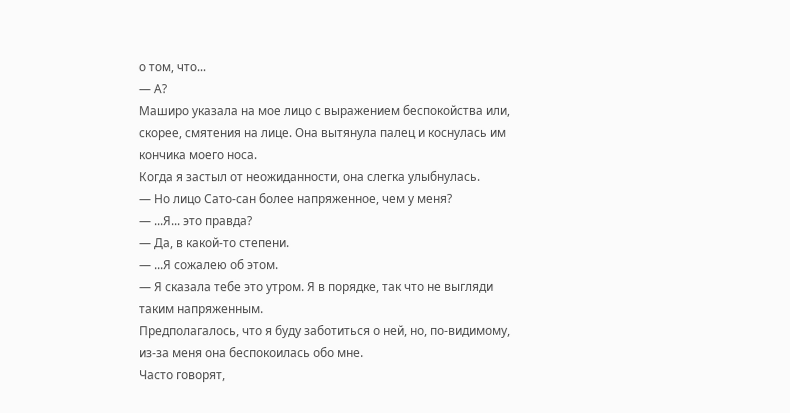о том, что...
— А?
Маширо указала на мое лицо с выражением беспокойства или, скорее, смятения на лице. Она вытянула палец и коснулась им кончика моего носа.
Когда я застыл от неожиданности, она слегка улыбнулась.
— Но лицо Сато-сан более напряженное, чем у меня?
— ...Я... это правда?
— Да, в какой-то степени.
— ...Я сожалею об этом.
— Я сказала тебе это утром. Я в порядке, так что не выгляди таким напряженным.
Предполагалось, что я буду заботиться о ней, но, по-видимому, из-за меня она беспокоилась обо мне.
Часто говорят,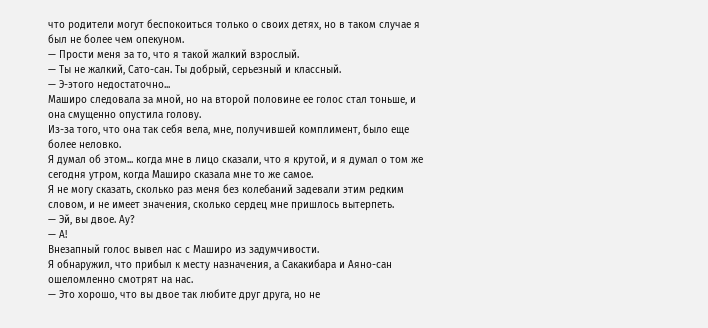что родители могут беспокоиться только о своих детях, но в таком случае я был не более чем опекуном.
— Прости меня за то, что я такой жалкий взрослый.
— Ты не жалкий, Сато-сан. Ты добрый, серьезный и классный.
— Э-этого недостаточно...
Маширо следовала за мной, но на второй половине ее голос стал тоньше, и она смущенно опустила голову.
Из-за того, что она так себя вела, мне, получившей комплимент, было еще более неловко.
Я думал об этом... когда мне в лицо сказали, что я крутой, и я думал о том же сегодня утром, когда Маширо сказала мне то же самое.
Я не могу сказать, сколько раз меня без колебаний задевали этим редким словом, и не имеет значения, сколько сердец мне пришлось вытерпеть.
— Эй, вы двое. Ау?
— А!
Внезапный голос вывел нас с Маширо из задумчивости.
Я обнаружил, что прибыл к месту назначения, а Сакакибара и Аяно-сан ошеломленно смотрят на нас.
— Это хорошо, что вы двое так любите друг друга, но не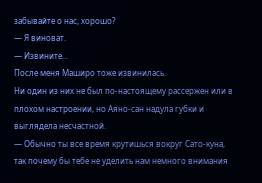забывайте о нас, хорошо?
— Я виноват.
— Извините...
После меня Маширо тоже извинилась.
Ни один из них не был по-настоящему рассержен или в плохом настроении, но Аяно-сан надула губки и выглядела несчастной.
— Обычно ты все время крутишься вокруг Сато-куна, так почему бы тебе не уделить нам немного внимания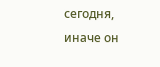сегодня, иначе он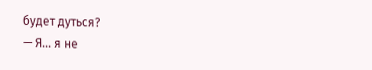будет дуться?
— Я... я не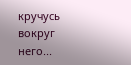кручусь вокруг него...